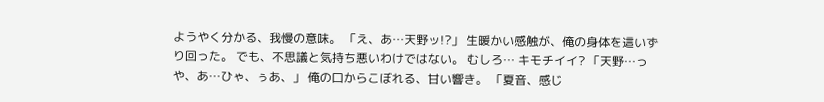ようやく分かる、我慢の意味。 「え、あ…天野ッ!?」 生暖かい感触が、俺の身体を這いずり回った。 でも、不思議と気持ち悪いわけではない。 むしろ… キモチイイ? 「天野…っや、あ…ひゃ、ぅあ、」 俺の口からこぼれる、甘い響き。 「夏音、感じ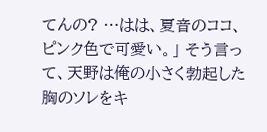てんの? …はは、夏音のココ、ピンク色で可愛い。」 そう言って、天野は俺の小さく勃起した胸のソレをキ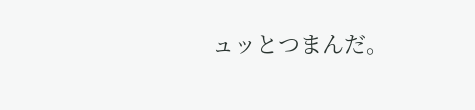ュッとつまんだ。